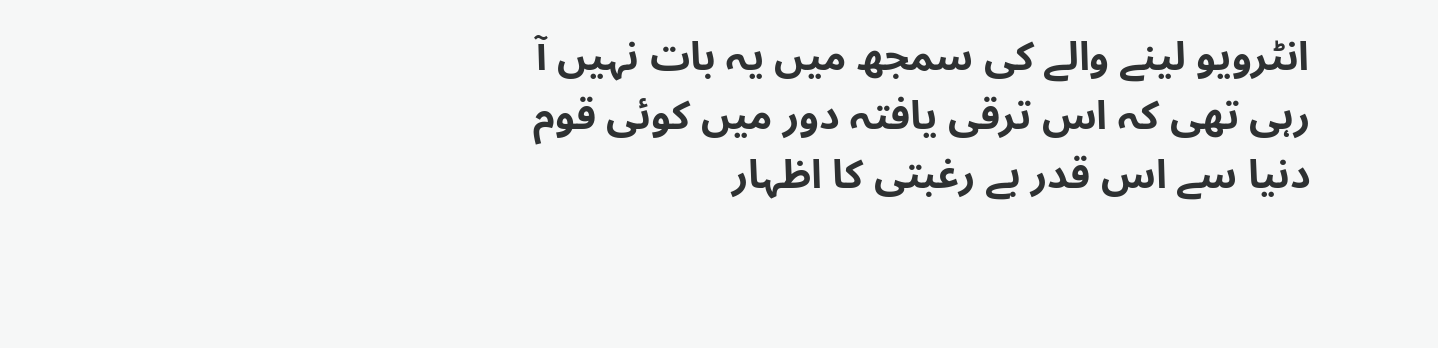انٹرویو لینے والے کی سمجھ میں یہ بات نہیں آ رہی تھی کہ اس ترقی یافتہ دور میں کوئی قوم دنیا سے اس قدر بے رغبتی کا اظہار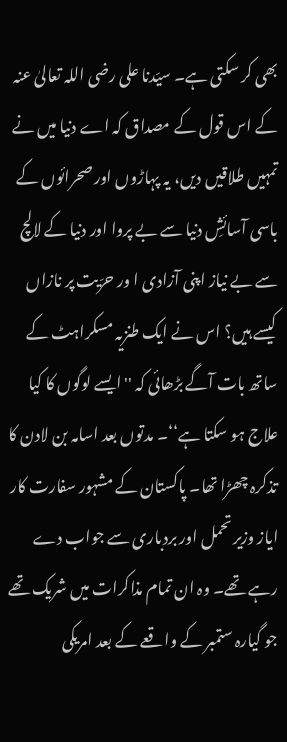بھی کر سکتی ہے۔ سیّدنا علی رضی اللہ تعالیٰ عنہ کے اس قول کے مصداق کہ اے دنیا میں نے تمہیں طلاقیں دیں، یہ پہاڑوں اور صحرائوں کے باسی آسائشِ دنیا سے بے پروا اور دنیا کے لالچ سے بے نیاز اپنی آزادی ا ور حرّیت پر نازاں کیسے ہیں؟ اس نے ایک طنزیہ مسکراہٹ کے ساتھ بات آگے بڑھائی کہ ''ایسے لوگوں کا کیا علاج ہو سکتا ہے‘‘۔ مدتوں بعد اسامہ بن لادن کا تذکرہ چھڑا تھا۔ پاکستان کے مشہور سفارت کار ایاز وزیر تحمل اور بردباری سے جواب دے رہے تھے۔ وہ ان تمام مذاکرات میں شریک تھے جو گیارہ ستمبر کے واقعے کے بعد امریکی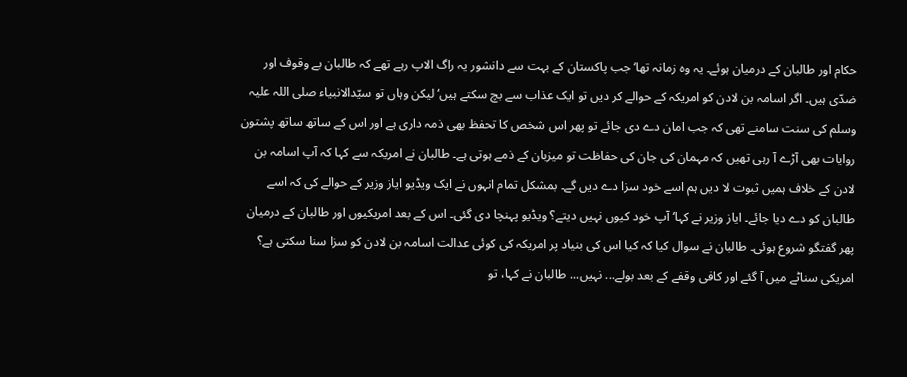حکام اور طالبان کے درمیان ہوئے۔ یہ وہ زمانہ تھا‘ جب پاکستان کے بہت سے دانشور یہ راگ الاپ رہے تھے کہ طالبان بے وقوف اور ضدّی ہیں۔ اگر اسامہ بن لادن کو امریکہ کے حوالے کر دیں تو ایک عذاب سے بچ سکتے ہیں‘ لیکن وہاں تو سیّدالانبیاء صلی اللہ علیہ وسلم کی سنت سامنے تھی کہ جب امان دے دی جائے تو پھر اس شخص کا تحفظ بھی ذمہ داری ہے اور اس کے ساتھ ساتھ پشتون روایات بھی آڑے آ رہی تھیں کہ مہمان کی جان کی حفاظت تو میزبان کے ذمے ہوتی ہے۔ طالبان نے امریکہ سے کہا کہ آپ اسامہ بن لادن کے خلاف ہمیں ثبوت لا دیں ہم اسے خود سزا دے دیں گے۔ بمشکل تمام انہوں نے ایک ویڈیو ایاز وزیر کے حوالے کی کہ اسے طالبان کو دے دیا جائے۔ ایاز وزیر نے کہا‘ آپ خود کیوں نہیں دیتے؟ ویڈیو پہنچا دی گئی۔ اس کے بعد امریکیوں اور طالبان کے درمیان پھر گفتگو شروع ہوئی۔ طالبان نے سوال کیا کہ کیا اس کی بنیاد پر امریکہ کی کوئی عدالت اسامہ بن لادن کو سزا سنا سکتی ہے؟ امریکی سناٹے میں آ گئے اور کافی وقفے کے بعد بولے... نہیں... طالبان نے کہا، تو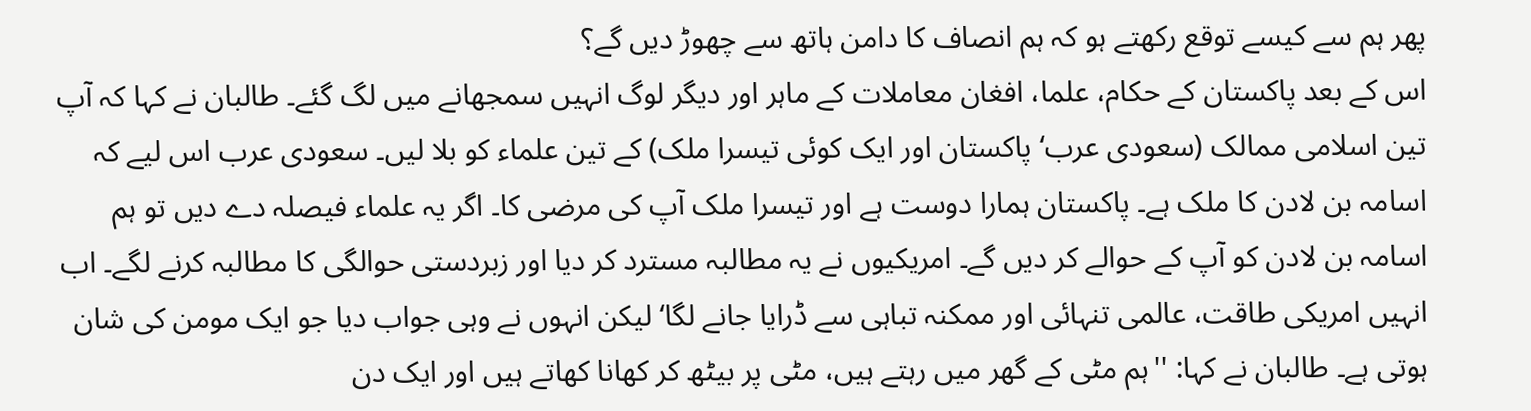پھر ہم سے کیسے توقع رکھتے ہو کہ ہم انصاف کا دامن ہاتھ سے چھوڑ دیں گے؟
اس کے بعد پاکستان کے حکام، علما، افغان معاملات کے ماہر اور دیگر لوگ انہیں سمجھانے میں لگ گئے۔ طالبان نے کہا کہ آپ تین اسلامی ممالک (سعودی عرب‘ پاکستان اور ایک کوئی تیسرا ملک) کے تین علماء کو بلا لیں۔ سعودی عرب اس لیے کہ اسامہ بن لادن کا ملک ہے۔ پاکستان ہمارا دوست ہے اور تیسرا ملک آپ کی مرضی کا۔ اگر یہ علماء فیصلہ دے دیں تو ہم اسامہ بن لادن کو آپ کے حوالے کر دیں گے۔ امریکیوں نے یہ مطالبہ مسترد کر دیا اور زبردستی حوالگی کا مطالبہ کرنے لگے۔ اب انہیں امریکی طاقت، عالمی تنہائی اور ممکنہ تباہی سے ڈرایا جانے لگا‘ لیکن انہوں نے وہی جواب دیا جو ایک مومن کی شان ہوتی ہے۔ طالبان نے کہا: ''ہم مٹی کے گھر میں رہتے ہیں، مٹی پر بیٹھ کر کھانا کھاتے ہیں اور ایک دن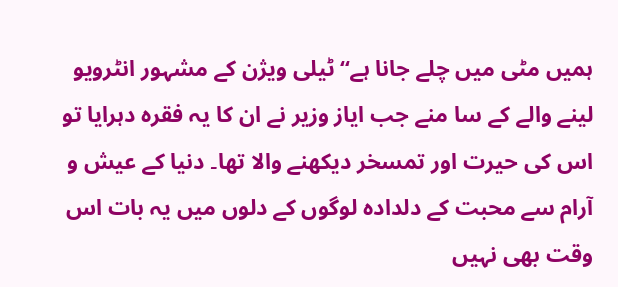ہمیں مٹی میں چلے جانا ہے‘‘ ٹیلی ویژن کے مشہور انٹرویو لینے والے کے سا منے جب ایاز وزیر نے ان کا یہ فقرہ دہرایا تو اس کی حیرت اور تمسخر دیکھنے والا تھا۔ دنیا کے عیش و آرام سے محبت کے دلدادہ لوگوں کے دلوں میں یہ بات اس وقت بھی نہیں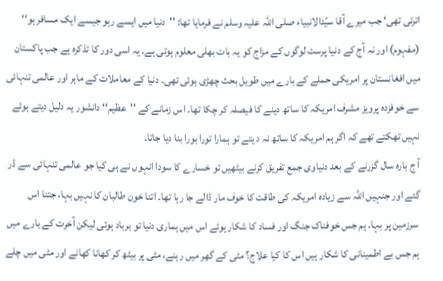اترتی تھی‘ جب میرے آقا سیّدالانبیاء صلی اللہ علیہ وسلم نے فرمایا تھا: ''دنیا میں ایسے رہو جیسے ایک مسافر ہو‘‘ (مفہوم) اور نہ آج کے دنیا پرست لوگوں کے مزاج کو یہ بات بھلی معلوم ہوتی ہے۔ یہ اسی دور کا تذکرہ ہے جب پاکستان میں افغانستان پر امریکی حملے کے بارے میں طویل بحث چھڑی ہوئی تھی۔ دنیا کے معاملات کے ماہر اور عالمی تنہائی سے خوفزدہ پرویز مشرف امریکہ کا ساتھ دینے کا فیصلہ کر چکا تھا۔ اس زمانے کے ''عظیم‘‘ دانشور یہ دلیل دیتے ہوئے نہیں تھکتے تھے کہ اگر ہم امریکہ کا ساتھ نہ د یتے تو ہمارا تورا بورا بنا دیا جاتا۔
آ ج بارہ سال گزرنے کے بعد دنیاوی جمع تفریق کرنے بیٹھیں تو خسارے کا سودا انہوں نے ہی کیا جو عالمی تنہائی سے ڈر گئے اور جنہیں اللہ سے زیادہ امریکہ کی طاقت کا خوف مار ڈالے جا رہا تھا۔ اتنا خون طالبان کا نہیں بہا، جتنا اس سرزمین پر بہا۔ ہم جس خوفناک جنگ اور فساد کا شکار ہوئے اس میں ہماری دنیا تو برباد ہوئی لیکن آخرت کے بارے میں ہم جس بے اطمینانی کا شکار ہیں اس کا کیا علاج؟ مٹی کے گھر میں رہنے، مٹی پر بیٹھ کر کھانا کھانے اور مٹی میں چلے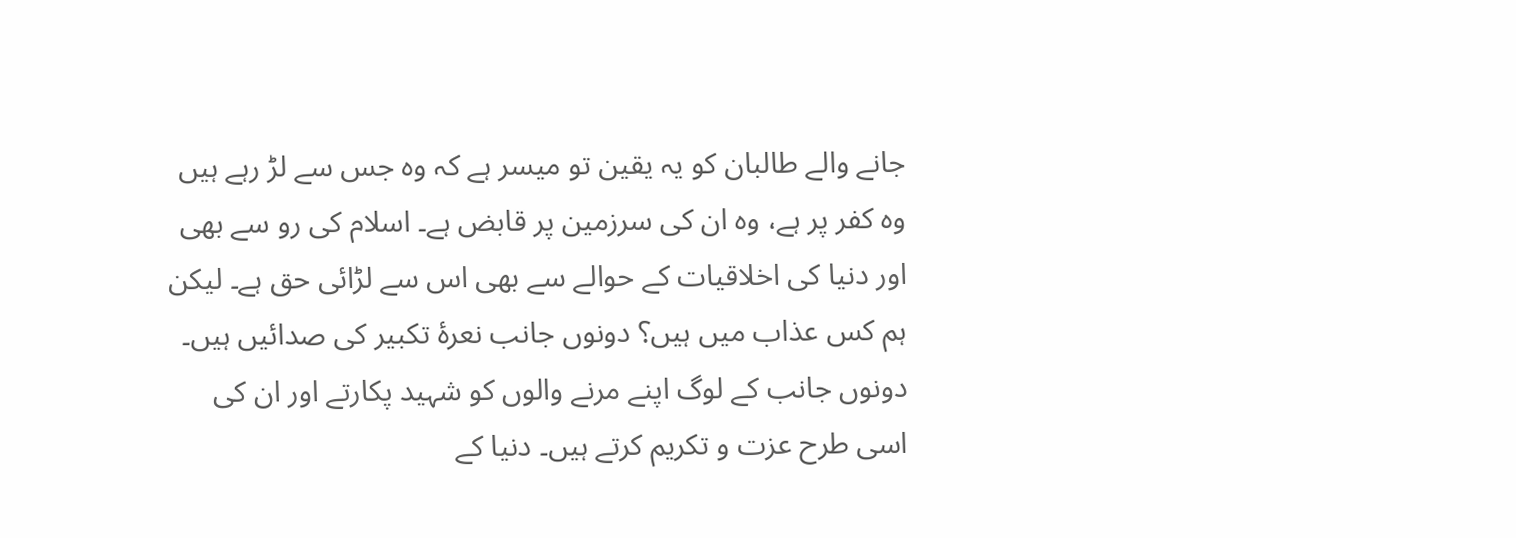جانے والے طالبان کو یہ یقین تو میسر ہے کہ وہ جس سے لڑ رہے ہیں وہ کفر پر ہے، وہ ان کی سرزمین پر قابض ہے۔ اسلام کی رو سے بھی اور دنیا کی اخلاقیات کے حوالے سے بھی اس سے لڑائی حق ہے۔ لیکن ہم کس عذاب میں ہیں؟ دونوں جانب نعرۂ تکبیر کی صدائیں ہیں۔ دونوں جانب کے لوگ اپنے مرنے والوں کو شہید پکارتے اور ان کی اسی طرح عزت و تکریم کرتے ہیں۔ دنیا کے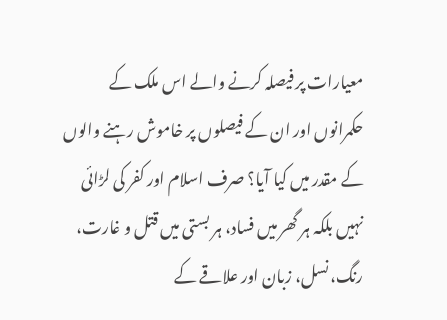معیارات پر فیصلہ کرنے والے اس ملک کے حکمرانوں اور ان کے فیصلوں پر خاموش رہنے والوں کے مقدر میں کیا آیا؟ صرف اسلام اور کفر کی لڑائی نہیں بلکہ ہر گھر میں فساد، ہر بستی میں قتل و غارت، رنگ، نسل، زبان اور علاقے کے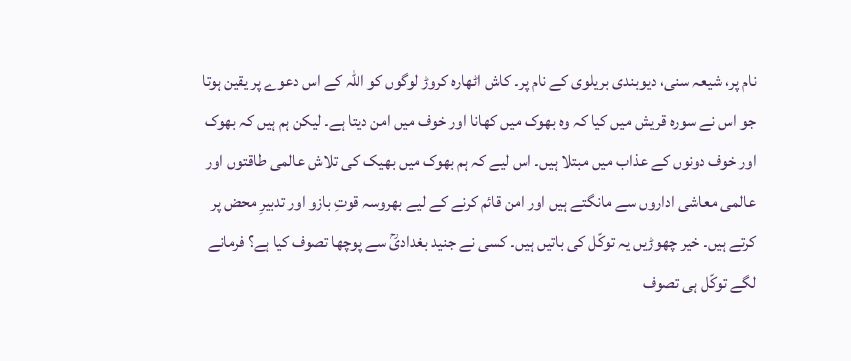نام پر، شیعہ سنی، دیوبندی بریلوی کے نام پر۔ کاش اٹھارہ کروڑ لوگوں کو اللہ کے اس دعوے پر یقین ہوتا جو اس نے سورہ قریش میں کیا کہ وہ بھوک میں کھانا اور خوف میں امن دیتا ہے۔ لیکن ہم ہیں کہ بھوک اور خوف دونوں کے عذاب میں مبتلا ہیں۔ اس لیے کہ ہم بھوک میں بھیک کی تلاش عالمی طاقتوں اور عالمی معاشی اداروں سے مانگتے ہیں اور امن قائم کرنے کے لیے بھروسہ قوتِ بازو اور تدبیرِ محض پر کرتے ہیں۔ خیر چھوڑیں یہ توکّل کی باتیں ہیں۔ کسی نے جنید بغدادیؒ سے پوچھا تصوف کیا ہے؟ فرمانے لگے توکّل ہی تصوف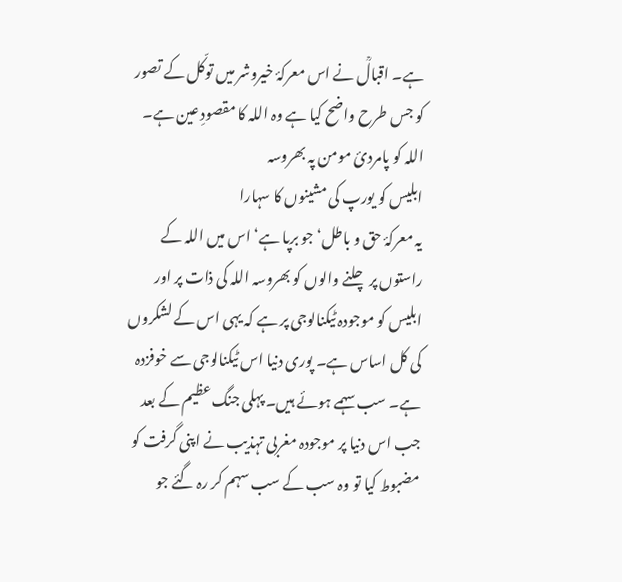ہے۔ اقبالؒ نے اس معرکۂ خیروشر میں توکّل کے تصور کو جس طرح واضح کیا ہے وہ اللہ کا مقصودِ عین ہے۔
اللہ کو پامردیٔ مومن پہ بھروسہ
ابلیس کو یورپ کی مشینوں کا سہارا
یہ معرکۂ حق و باطل‘ جو برپا ہے‘ اس میں اللہ کے راستوں پر چلنے والوں کو بھروسہ اللہ کی ذات پر اور ابلیس کو موجودہ ٹیکنالوجی پر ہے کہ یہی اس کے لشکروں کی کل اساس ہے۔ پوری دنیا اس ٹیکنالوجی سے خوفزدہ ہے۔ سب سہمے ہوئے ہیں۔ پہلی جنگ عظیم کے بعد جب اس دنیا پر موجودہ مغربی تہذیب نے اپنی گرفت کو مضبوط کیا تو وہ سب کے سب سہم کر رہ گئے جو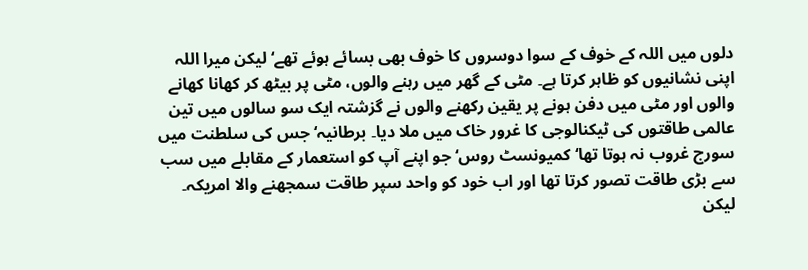دلوں میں اللہ کے خوف کے سوا دوسروں کا خوف بھی بسائے ہوئے تھے‘ لیکن میرا اللہ اپنی نشانیوں کو ظاہر کرتا ہے۔ مٹی کے گھر میں رہنے والوں، مٹی پر بیٹھ کر کھانا کھانے والوں اور مٹی میں دفن ہونے پر یقین رکھنے والوں نے گزشتہ ایک سو سالوں میں تین عالمی طاقتوں کی ٹیکنالوجی کا غرور خاک میں ملا دیا۔ برطانیہ‘ جس کی سلطنت میں سورج غروب نہ ہوتا تھا‘ کمیونسٹ روس‘ جو اپنے آپ کو استعمار کے مقابلے میں سب سے بڑی طاقت تصور کرتا تھا اور اب خود کو واحد سپر طاقت سمجھنے والا امریکہ۔ لیکن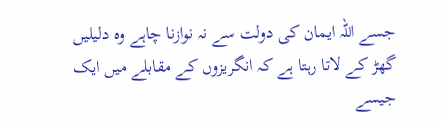جسے اللہ ایمان کی دولت سے نہ نوازنا چاہے وہ دلیلیں گھڑ کے لاتا رہتا ہے کہ انگریزوں کے مقابلے میں ایک جیسے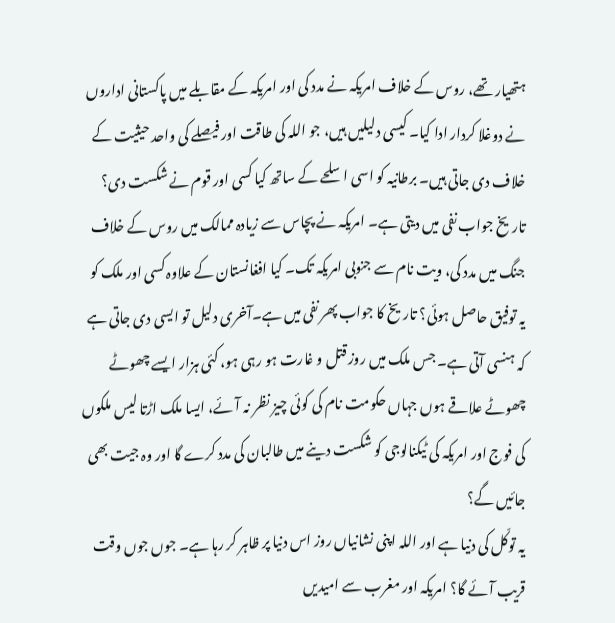ہتھیار تھے، روس کے خلاف امریکہ نے مدد کی اور امریکہ کے مقابلے میں پاکستانی اداروں نے دوغلا کردار ادا کیا۔ کیسی دلیلیں ہیں، جو اللہ کی طاقت اور فیصلے کی واحد حیثیت کے خلاف دی جاتی ہیں۔ برطانیہ کو اسی اسلحے کے ساتھ کیا کسی اور قوم نے شکست دی؟ تاریخ جواب نفی میں دیتی ہے۔ امریکہ نے پچاس سے زیادہ ممالک میں روس کے خلاف جنگ میں مدد کی، ویت نام سے جنوبی امریکہ تک۔ کیا افغانستان کے علاوہ کسی اور ملک کو یہ توفیق حاصل ہوئی؟ تاریخ کا جواب پھر نفی میں ہے۔آخری دلیل تو ایسی دی جاتی ہے کہ ہنسی آتی ہے۔ جس ملک میں روز قتل و غارت ہو رہی ہو، کئی ہزار ایسے چھوٹے چھوٹے علاقے ہوں جہاں حکومت نام کی کوئی چیز نظر نہ آئے، ایسا ملک اڑتا لیس ملکوں کی فوج اور امریکہ کی ٹیکنالوجی کو شکست دینے میں طالبان کی مدد کرے گا اور وہ جیت بھی جائیں گے؟
یہ توکّل کی دنیا ہے اور اللہ اپنی نشانیاں روز اس دنیا پر ظاہر کر رہا ہے۔ جوں جوں وقت قریب آئے گا؟ امریکہ اور مغرب سے امیدیں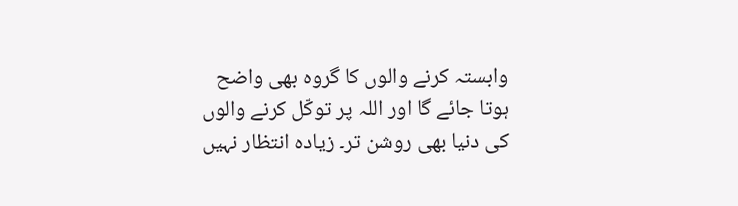وابستہ کرنے والوں کا گروہ بھی واضح ہوتا جائے گا اور اللہ پر توکّل کرنے والوں کی دنیا بھی روشن تر۔ زیادہ انتظار نہیں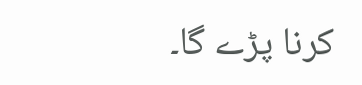کرنا پڑے گا۔